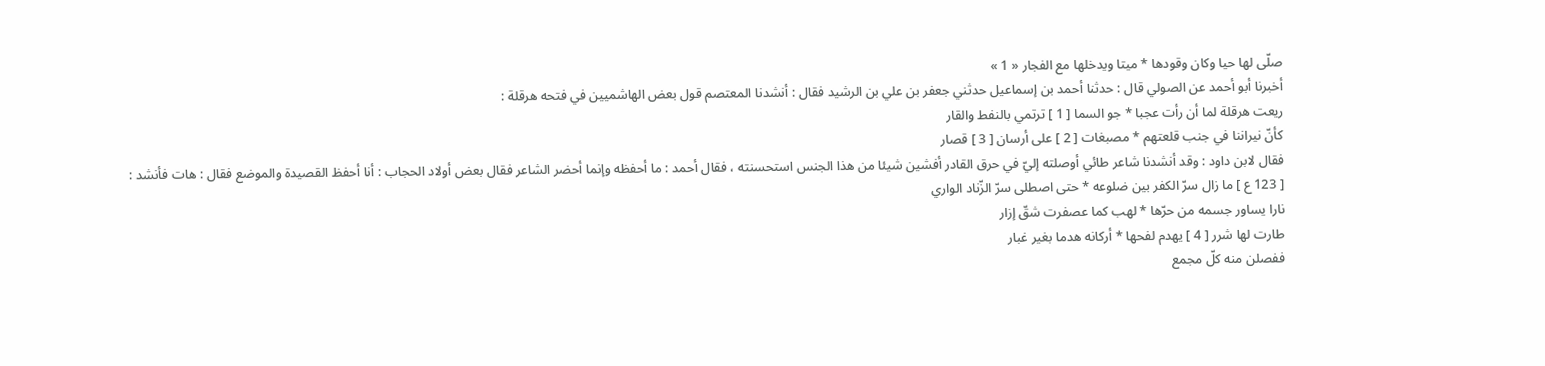صلّى لها حيا وكان وقودها * ميتا ويدخلها مع الفجار « 1 »
أخبرنا أبو أحمد عن الصولي قال : حدثنا أحمد بن إسماعيل حدثني جعفر بن علي بن الرشيد فقال : أنشدنا المعتصم قول بعض الهاشميين في فتحه هرقلة :
ريعت هرقلة لما أن رأت عجبا * جو السما [ 1 ] ترتمي بالنفط والقار
كأنّ نيراننا في جنب قلعتهم * مصبغات [ 2 ] على أرسان [ 3 ] قصار
فقال لابن داود : وقد أنشدنا شاعر طائي أوصلته إليّ في حرق القادر أفشين شيئا من هذا الجنس استحسنته ، فقال أحمد : ما أحفظه وإنما أحضر الشاعر فقال بعض أولاد الحجاب : أنا أحفظ القصيدة والموضع فقال : هات فأنشد :
[ 123 ع ] ما زال سرّ الكفر بين ضلوعه * حتى اصطلى سرّ الزّناد الواري
نارا يساور جسمه من حرّها * لهب كما عصفرت شقّ إزار
طارت لها شرر [ 4 ] يهدم لفحها * أركانه هدما بغير غبار
ففصلن منه كلّ مجمع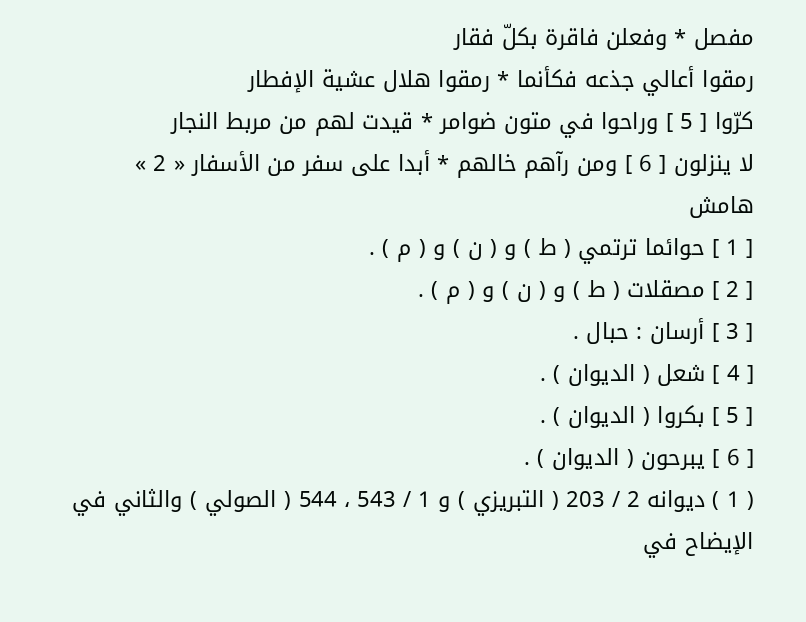مفصل * وفعلن فاقرة بكلّ فقار
رمقوا أعالي جذعه فكأنما * رمقوا هلال عشية الإفطار
كرّوا [ 5 ] وراحوا في متون ضوامر * قيدت لهم من مربط النجار
لا ينزلون [ 6 ] ومن رآهم خالهم * أبدا على سفر من الأسفار « 2 »
هامش
[ 1 ] حوائما ترتمي ( ط ) و ( ن ) و ( م ) .
[ 2 ] مصقلات ( ط ) و ( ن ) و ( م ) .
[ 3 ] أرسان : حبال .
[ 4 ] شعل ( الديوان ) .
[ 5 ] بكروا ( الديوان ) .
[ 6 ] يبرحون ( الديوان ) .
( 1 ) ديوانه 2 / 203 ( التبريزي ) و 1 / 543 ، 544 ( الصولي ) والثاني في الإيضاح في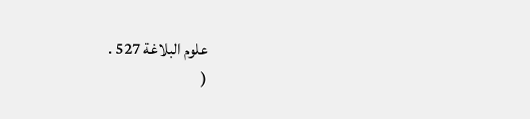علوم البلاغة 527 .
(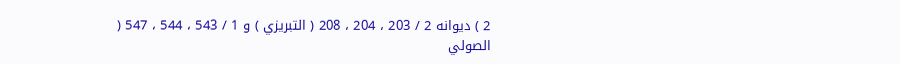2 ) ديوانه 2 / 203 ، 204 ، 208 ( التبريزي ) و 1 / 543 ، 544 ، 547 ( الصولي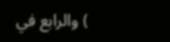) والرابع في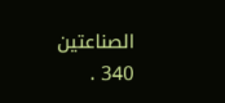الصناعتين 340 .